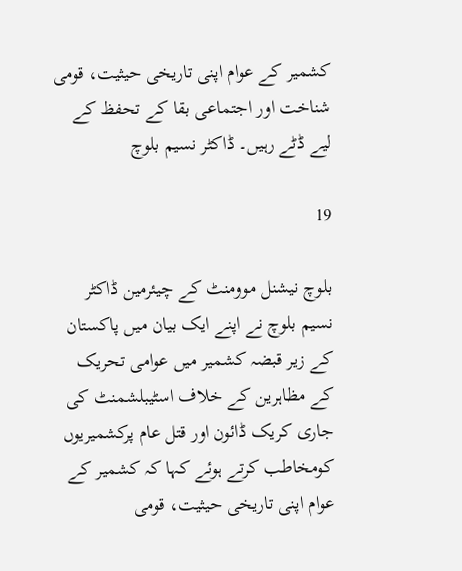کشمیر کے عوام اپنی تاریخی حیثیت، قومی شناخت اور اجتماعی بقا کے تحفظ کے لیے ڈٹے رہیں۔ ڈاکٹر نسیم بلوچ

19

بلوچ نیشنل موومنٹ کے چیئرمین ڈاکٹر نسیم بلوچ نے اپنے ایک بیان میں پاکستان کے زیر قبضہ کشمیر میں عوامی تحریک کے مظاہرین کے خلاف اسٹیبلشمنٹ کی جاری کریک ڈائون اور قتل عام پرکشمیریوں کومخاطب کرتے ہوئے کہا کہ کشمیر کے عوام اپنی تاریخی حیثیت، قومی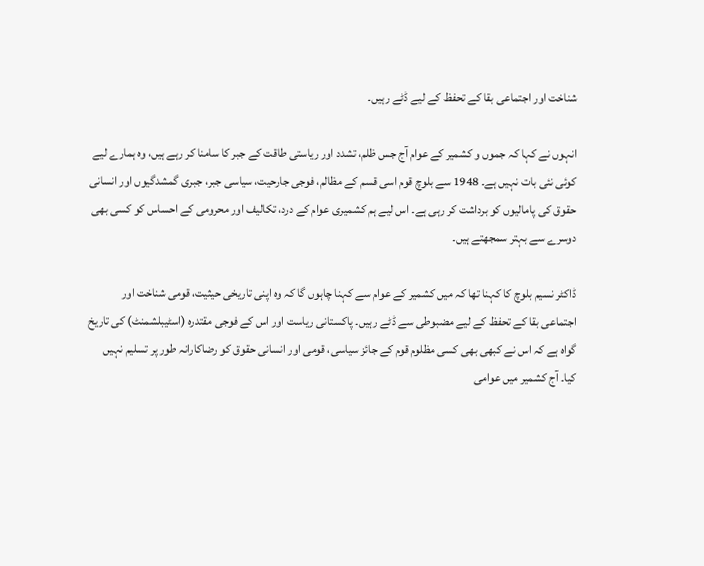شناخت اور اجتماعی بقا کے تحفظ کے لیے ڈٹے رہیں۔

انہوں نے کہا کہ جموں و کشمیر کے عوام آج جس ظلم، تشدد اور ریاستی طاقت کے جبر کا سامنا کر رہے ہیں، وہ ہمارے لیے کوئی نئی بات نہیں ہے۔ 1948 سے بلوچ قوم اسی قسم کے مظالم، فوجی جارحیت، سیاسی جبر، جبری گمشدگیوں اور انسانی حقوق کی پامالیوں کو برداشت کر رہی ہے۔ اس لیے ہم کشمیری عوام کے درد، تکالیف اور محرومی کے احساس کو کسی بھی دوسرے سے بہتر سمجھتے ہیں۔

ڈاکٹر نسیم بلوچ کا کہنا تھا کہ میں کشمیر کے عوام سے کہنا چاہوں گا کہ وہ اپنی تاریخی حیثیت، قومی شناخت اور اجتماعی بقا کے تحفظ کے لیے مضبوطی سے ڈٹے رہیں۔ پاکستانی ریاست اور اس کے فوجی مقتدرہ (اسٹیبلشمنٹ) کی تاریخ گواہ ہے کہ اس نے کبھی بھی کسی مظلوم قوم کے جائز سیاسی، قومی اور انسانی حقوق کو رضاکارانہ طور پر تسلیم نہیں کیا۔ آج کشمیر میں عوامی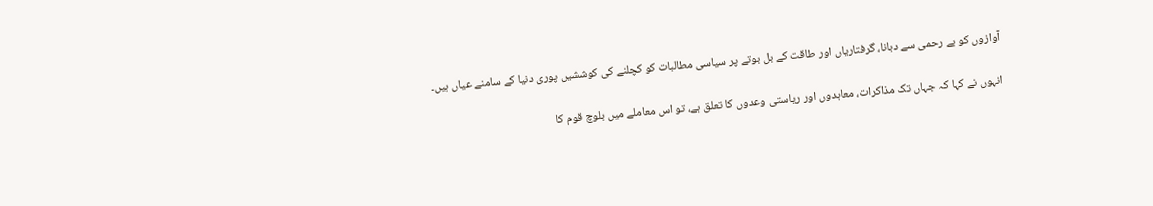آوازوں کو بے رحمی سے دبانا، گرفتاریاں اور طاقت کے بل بوتے پر سیاسی مطالبات کو کچلنے کی کوششیں پوری دنیا کے سامنے عیاں ہیں۔

انہوں نے کہا کہ جہاں تک مذاکرات، معاہدوں اور ریاستی وعدوں کا تعلق ہے، تو اس معاملے میں بلوچ قوم کا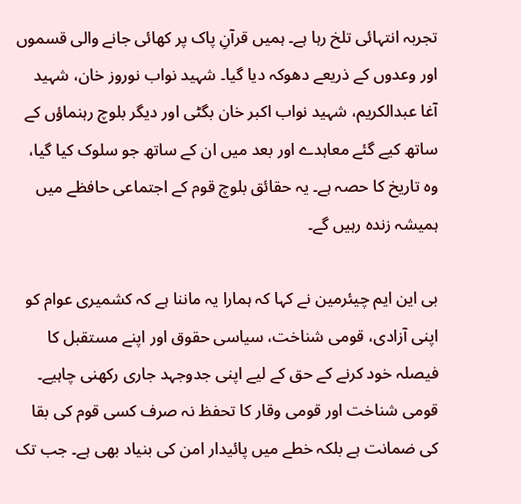تجربہ انتہائی تلخ رہا ہے۔ ہمیں قرآنِ پاک پر کھائی جانے والی قسموں اور وعدوں کے ذریعے دھوکہ دیا گیا۔ شہید نواب نوروز خان، شہید آغا عبدالکریم، شہید نواب اکبر خان بگٹی اور دیگر بلوچ رہنماؤں کے ساتھ کیے گئے معاہدے اور بعد میں ان کے ساتھ جو سلوک کیا گیا، وہ تاریخ کا حصہ ہے۔ یہ حقائق بلوچ قوم کے اجتماعی حافظے میں ہمیشہ زندہ رہیں گے۔

بی این ایم چیئرمین نے کہا کہ ہمارا یہ ماننا ہے کہ کشمیری عوام کو اپنی آزادی، قومی شناخت، سیاسی حقوق اور اپنے مستقبل کا فیصلہ خود کرنے کے حق کے لیے اپنی جدوجہد جاری رکھنی چاہیے۔ قومی شناخت اور قومی وقار کا تحفظ نہ صرف کسی قوم کی بقا کی ضمانت ہے بلکہ خطے میں پائیدار امن کی بنیاد بھی ہے۔ جب تک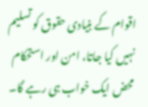اقوام کے بنیادی حقوق کو تسلیم نہیں کیا جاتا، امن اور استحکام محض ایک خواب ہی رہے گا۔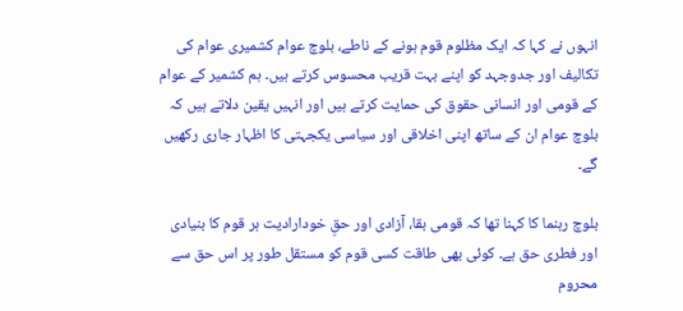انہوں نے کہا کہ ایک مظلوم قوم ہونے کے ناطے، بلوچ عوام کشمیری عوام کی تکالیف اور جدوجہد کو اپنے بہت قریب محسوس کرتے ہیں۔ ہم کشمیر کے عوام کے قومی اور انسانی حقوق کی حمایت کرتے ہیں اور انہیں یقین دلاتے ہیں کہ بلوچ عوام ان کے ساتھ اپنی اخلاقی اور سیاسی یکجہتی کا اظہار جاری رکھیں گے۔

بلوچ رہنما کا کہنا تھا کہ قومی بقا، آزادی اور حقِ خودارادیت ہر قوم کا بنیادی اور فطری حق ہے۔ کوئی بھی طاقت کسی قوم کو مستقل طور پر اس حق سے محروم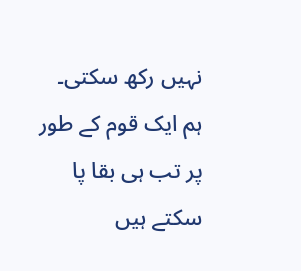نہیں رکھ سکتی۔ ہم ایک قوم کے طور پر تب ہی بقا پا سکتے ہیں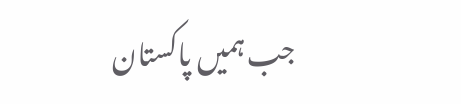جب ہمیں پاکستان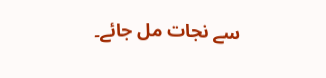سے نجات مل جائے۔